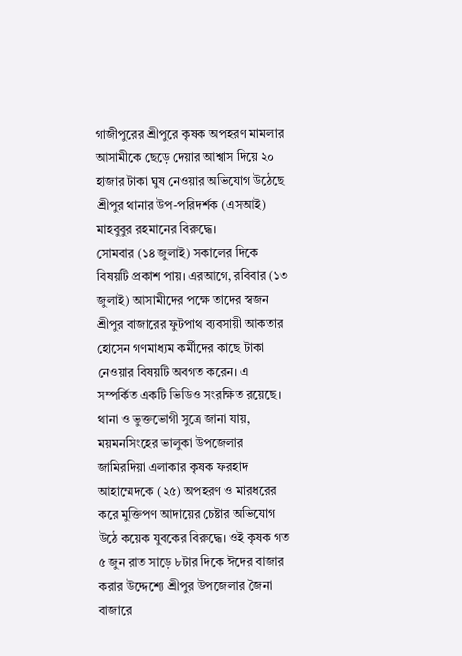গাজীপুরের শ্রীপুরে কৃষক অপহরণ মামলার আসামীকে ছেড়ে দেয়ার আশ্বাস দিয়ে ২০ হাজার টাকা ঘুষ নেওয়ার অভিযোগ উঠেছে শ্রীপুর থানার উপ-পরিদর্শক (এসআই) মাহবুবুর রহমানের বিরুদ্ধে।
সোমবার (১৪ জুলাই) সকালের দিকে বিষয়টি প্রকাশ পায়। এরআগে, রবিবার (১৩ জুলাই) আসামীদের পক্ষে তাদের স্বজন শ্রীপুর বাজারের ফুটপাথ ব্যবসায়ী আকতার হোসেন গণমাধ্যম কর্মীদের কাছে টাকা নেওয়ার বিষয়টি অবগত করেন। এ সম্পর্কিত একটি ভিডিও সংরক্ষিত রয়েছে।
থানা ও ভুক্তভোগী সুত্রে জানা যায়, ময়মনসিংহের ভালুকা উপজেলার জামিরদিয়া এলাকার কৃষক ফরহাদ আহাম্মেদকে (২৫) অপহরণ ও মারধরের করে মুক্তিপণ আদায়ের চেষ্টার অভিযোগ উঠে কয়েক যুবকের বিরুদ্ধে। ওই কৃষক গত ৫ জুন রাত সাড়ে ৮টার দিকে ঈদের বাজার করার উদ্দেশ্যে শ্রীপুর উপজেলার জৈনা বাজারে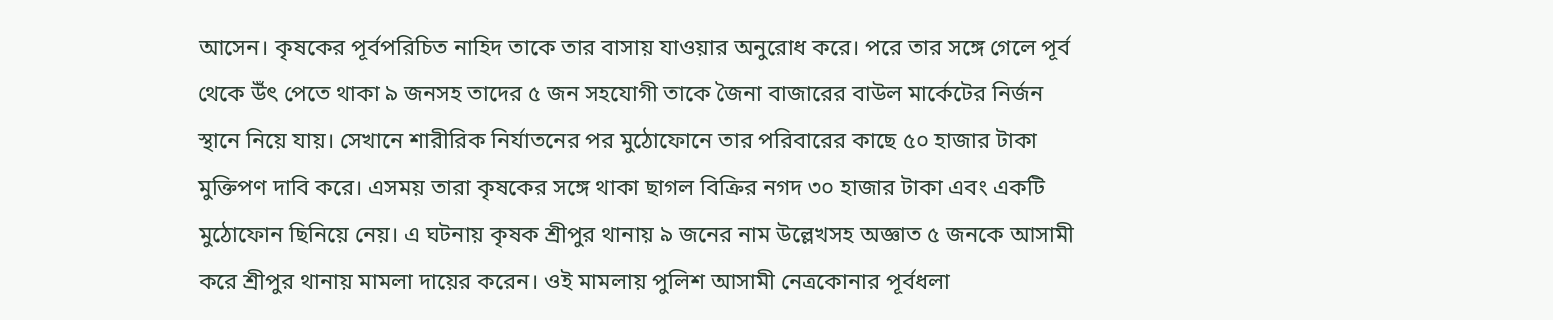আসেন। কৃষকের পূর্বপরিচিত নাহিদ তাকে তার বাসায় যাওয়ার অনুরোধ করে। পরে তার সঙ্গে গেলে পূর্ব থেকে উঁৎ পেতে থাকা ৯ জনসহ তাদের ৫ জন সহযোগী তাকে জৈনা বাজারের বাউল মার্কেটের নির্জন স্থানে নিয়ে যায়। সেখানে শারীরিক নির্যাতনের পর মুঠোফোনে তার পরিবারের কাছে ৫০ হাজার টাকা মুক্তিপণ দাবি করে। এসময় তারা কৃষকের সঙ্গে থাকা ছাগল বিক্রির নগদ ৩০ হাজার টাকা এবং একটি মুঠোফোন ছিনিয়ে নেয়। এ ঘটনায় কৃষক শ্রীপুর থানায় ৯ জনের নাম উল্লেখসহ অজ্ঞাত ৫ জনকে আসামী করে শ্রীপুর থানায় মামলা দায়ের করেন। ওই মামলায় পুলিশ আসামী নেত্রকোনার পূর্বধলা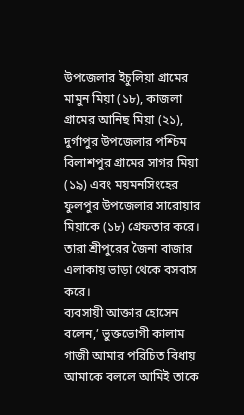উপজেলার ইচুলিয়া গ্রামের মামুন মিয়া (১৮), কাজলা গ্রামের আনিছ মিয়া (২১), দুর্গাপুর উপজেলার পশ্চিম বিলাশপুর গ্রামের সাগর মিয়া (১৯) এবং ময়মনসিংহের ফুলপুর উপজেলার সারোয়ার মিয়াকে (১৮) গ্রেফতার করে। তারা শ্রীপুরের জৈনা বাজার এলাকায় ভাড়া থেকে বসবাস করে।
ব্যবসায়ী আক্তার হোসেন বলেন,’ ভুক্তভোগী কালাম গাজী আমার পরিচিত বিধায় আমাকে বললে আমিই তাকে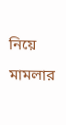নিয়ে মামলার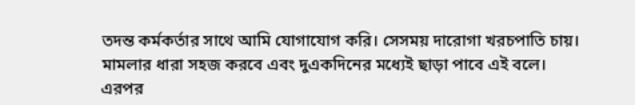তদন্ত কর্মকর্তার সাথে আমি যোগাযোগ করি। সেসময় দারোগা খরচপাতি চায়। মামলার ধারা সহজ করবে এবং দুএকদিনের মধ্যেই ছাড়া পাবে এই বলে। এরপর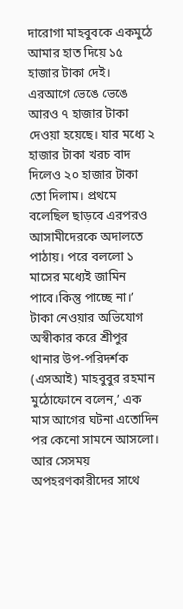দারোগা মাহবুবকে একমুঠে আমার হাত দিয়ে ১৫ হাজার টাকা দেই। এরআগে ভেঙে ভেঙে আরও ৭ হাজার টাকা দেওয়া হয়েছে। যার মধ্যে ২ হাজার টাকা খরচ বাদ দিলেও ২০ হাজার টাকা তো দিলাম। প্রথমে বলেছিল ছাড়বে এরপরও আসামীদেরকে অদালতে পাঠায়। পরে বললো ১ মাসের মধ্যেই জামিন পাবে।কিন্তু পাচ্ছে না।’
টাকা নেওয়ার অভিযোগ অস্বীকার করে শ্রীপুর থানার উপ-পরিদর্শক (এসআই) মাহবুবুর রহমান মুঠোফোনে বলেন,’ এক মাস আগের ঘটনা এতোদিন পর কেনো সামনে আসলো। আর সেসময় অপহরণকারীদের সাথে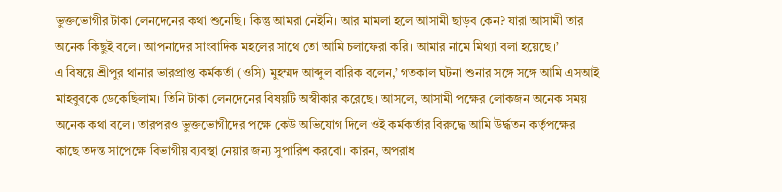ভুক্তভোগীর টাকা লেনদেনের কথা শুনেছি। কিন্তু আমরা নেইনি। আর মামলা হলে আসামী ছাড়ব কেন? যারা আসামী তার অনেক কিছুই বলে। আপনাদের সাংবাদিক মহলের সাথে তো আমি চলাফেরা করি। আমার নামে মিথ্যা বলা হয়েছে।’
এ বিষয়ে শ্রীপুর থানার ভারপ্রাপ্ত কর্মকর্তা (ওসি) মুহম্মদ আব্দুল বারিক বলেন,’ গতকাল ঘটনা শুনার সঙ্গে সঙ্গে আমি এসআই মাহবুবকে ডেকেছিলাম। তিনি টাকা লেনদেনের বিষয়টি অস্বীকার করেছে। আসলে, আসামী পক্ষের লোকজন অনেক সময় অনেক কথা বলে। তারপরও ভুক্তভোগীদের পক্ষে কেউ অভিযোগ দিলে ওই কর্মকর্তার বিরুদ্ধে আমি উর্দ্ধতন কর্তৃপক্ষের কাছে তদন্ত সাপেক্ষে বিভাগীয় ব্যবস্থা নেয়ার জন্য সুপারিশ করবো। কারন, অপরাধ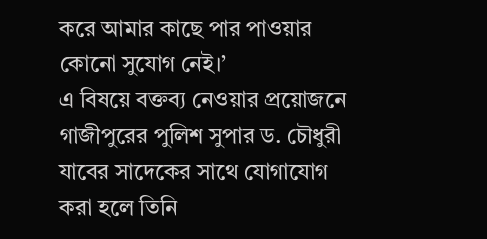করে আমার কাছে পার পাওয়ার কোনো সুযোগ নেই।’
এ বিষয়ে বক্তব্য নেওয়ার প্রয়োজনে গাজীপুরের পুলিশ সুপার ড. চৌধুরী যাবের সাদেকের সাথে যোগাযোগ করা হলে তিনি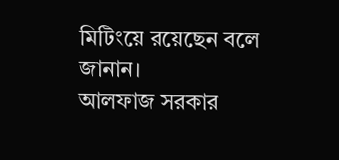মিটিংয়ে রয়েছেন বলে জানান।
আলফাজ সরকার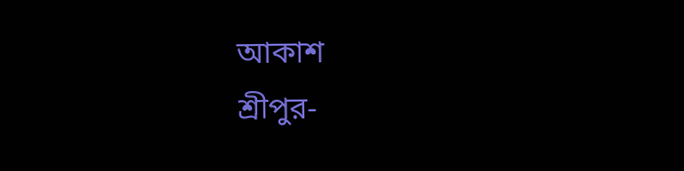আকাশ
শ্রীপুর-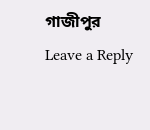গাজীপুর
Leave a Reply